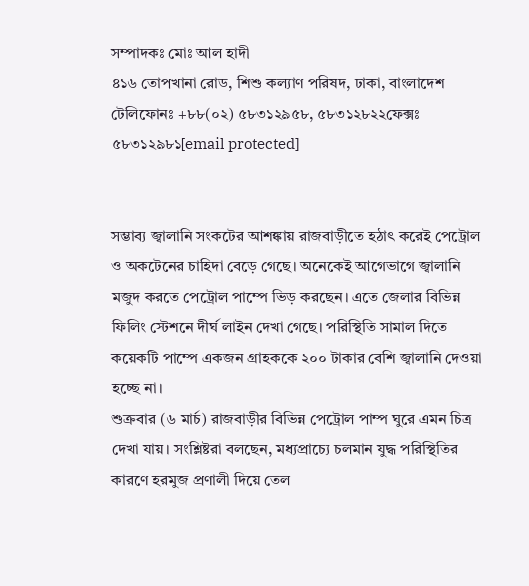সম্পাদকঃ মোঃ আল হাদী
৪১৬ তোপখানা রোড, শিশু কল্যাণ পরিষদ, ঢাকা, বাংলাদেশ
টেলিফোনঃ +৮৮(০২) ৫৮৩১২৯৫৮, ৫৮৩১২৮২২ফেক্সঃ ৫৮৩১২৯৮১[email protected]


সম্ভাব্য জ্বালানি সংকটের আশঙ্কায় রাজবাড়ীতে হঠাৎ করেই পেট্রোল ও অকটেনের চাহিদা বেড়ে গেছে। অনেকেই আগেভাগে জ্বালানি মজুদ করতে পেট্রোল পাম্পে ভিড় করছেন। এতে জেলার বিভিন্ন ফিলিং স্টেশনে দীর্ঘ লাইন দেখা গেছে। পরিস্থিতি সামাল দিতে কয়েকটি পাম্পে একজন গ্রাহককে ২০০ টাকার বেশি জ্বালানি দেওয়া হচ্ছে না।
শুক্রবার (৬ মার্চ) রাজবাড়ীর বিভিন্ন পেট্রোল পাম্প ঘুরে এমন চিত্র দেখা যায়। সংশ্লিষ্টরা বলছেন, মধ্যপ্রাচ্যে চলমান যুদ্ধ পরিস্থিতির কারণে হরমুজ প্রণালী দিয়ে তেল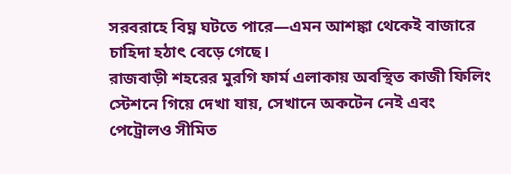সরবরাহে বিঘ্ন ঘটতে পারে—এমন আশঙ্কা থেকেই বাজারে চাহিদা হঠাৎ বেড়ে গেছে।
রাজবাড়ী শহরের মুরগি ফার্ম এলাকায় অবস্থিত কাজী ফিলিং স্টেশনে গিয়ে দেখা যায়, সেখানে অকটেন নেই এবং পেট্রোলও সীমিত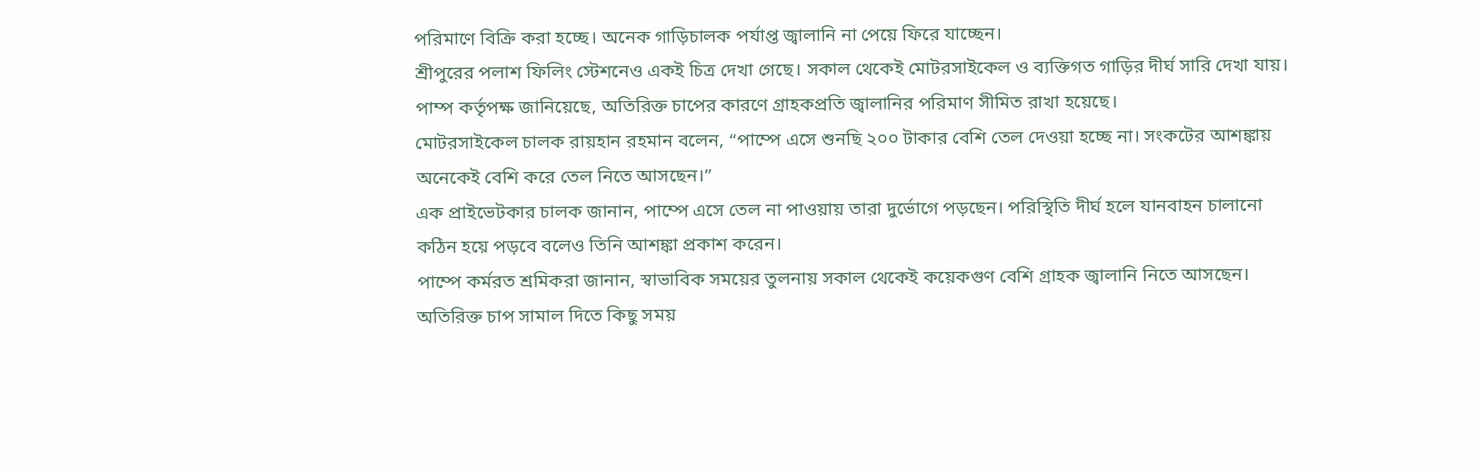পরিমাণে বিক্রি করা হচ্ছে। অনেক গাড়িচালক পর্যাপ্ত জ্বালানি না পেয়ে ফিরে যাচ্ছেন।
শ্রীপুরের পলাশ ফিলিং স্টেশনেও একই চিত্র দেখা গেছে। সকাল থেকেই মোটরসাইকেল ও ব্যক্তিগত গাড়ির দীর্ঘ সারি দেখা যায়। পাম্প কর্তৃপক্ষ জানিয়েছে, অতিরিক্ত চাপের কারণে গ্রাহকপ্রতি জ্বালানির পরিমাণ সীমিত রাখা হয়েছে।
মোটরসাইকেল চালক রায়হান রহমান বলেন, “পাম্পে এসে শুনছি ২০০ টাকার বেশি তেল দেওয়া হচ্ছে না। সংকটের আশঙ্কায় অনেকেই বেশি করে তেল নিতে আসছেন।”
এক প্রাইভেটকার চালক জানান, পাম্পে এসে তেল না পাওয়ায় তারা দুর্ভোগে পড়ছেন। পরিস্থিতি দীর্ঘ হলে যানবাহন চালানো কঠিন হয়ে পড়বে বলেও তিনি আশঙ্কা প্রকাশ করেন।
পাম্পে কর্মরত শ্রমিকরা জানান, স্বাভাবিক সময়ের তুলনায় সকাল থেকেই কয়েকগুণ বেশি গ্রাহক জ্বালানি নিতে আসছেন। অতিরিক্ত চাপ সামাল দিতে কিছু সময়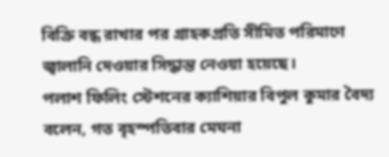বিক্রি বন্ধ রাখার পর গ্রাহকপ্রতি সীমিত পরিমাণে জ্বালানি দেওয়ার সিদ্ধান্ত নেওয়া হয়েছে।
পলাশ ফিলিং স্টেশনের ক্যাশিয়ার বিপুল কুমার বৈদ্য বলেন, গত বৃহস্পতিবার মেঘনা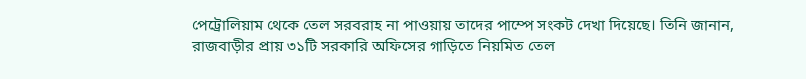পেট্রোলিয়াম থেকে তেল সরবরাহ না পাওয়ায় তাদের পাম্পে সংকট দেখা দিয়েছে। তিনি জানান, রাজবাড়ীর প্রায় ৩১টি সরকারি অফিসের গাড়িতে নিয়মিত তেল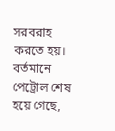সরবরাহ করতে হয়। বর্তমানে পেট্রোল শেষ হয়ে গেছে,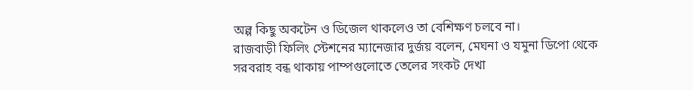অল্প কিছু অকটেন ও ডিজেল থাকলেও তা বেশিক্ষণ চলবে না।
রাজবাড়ী ফিলিং স্টেশনের ম্যানেজার দুর্জয় বলেন, মেঘনা ও যমুনা ডিপো থেকে সরবরাহ বন্ধ থাকায় পাম্পগুলোতে তেলের সংকট দেখা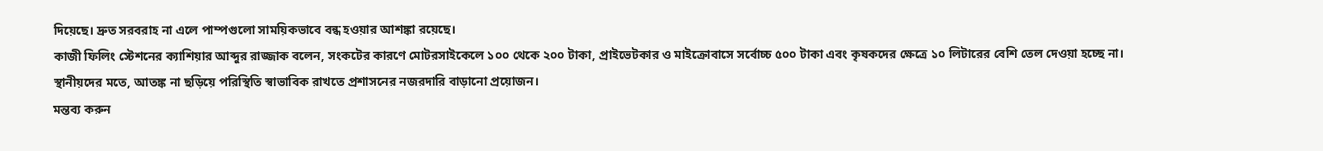দিয়েছে। দ্রুত সরবরাহ না এলে পাম্পগুলো সাময়িকভাবে বন্ধ হওয়ার আশঙ্কা রয়েছে।
কাজী ফিলিং স্টেশনের ক্যাশিয়ার আব্দুর রাজ্জাক বলেন, সংকটের কারণে মোটরসাইকেলে ১০০ থেকে ২০০ টাকা, প্রাইভেটকার ও মাইক্রোবাসে সর্বোচ্চ ৫০০ টাকা এবং কৃষকদের ক্ষেত্রে ১০ লিটারের বেশি তেল দেওয়া হচ্ছে না।
স্থানীয়দের মতে, আতঙ্ক না ছড়িয়ে পরিস্থিতি স্বাভাবিক রাখতে প্রশাসনের নজরদারি বাড়ানো প্রয়োজন।
মন্তব্য করুন